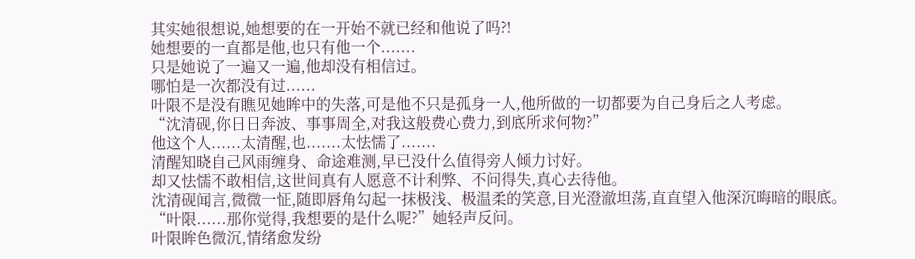其实她很想说,她想要的在一开始不就已经和他说了吗?!
她想要的一直都是他,也只有他一个.......
只是她说了一遍又一遍,他却没有相信过。
哪怕是一次都没有过......
叶限不是没有瞧见她眸中的失落,可是他不只是孤身一人,他所做的一切都要为自己身后之人考虑。
“沈清砚,你日日奔波、事事周全,对我这般费心费力,到底所求何物?”
他这个人......太清醒,也.......太怯懦了.......
清醒知晓自己风雨缠身、命途难测,早已没什么值得旁人倾力讨好。
却又怯懦不敢相信,这世间真有人愿意不计利弊、不问得失,真心去待他。
沈清砚闻言,微微一怔,随即唇角勾起一抹极浅、极温柔的笑意,目光澄澈坦荡,直直望入他深沉晦暗的眼底。
“叶限......那你觉得,我想要的是什么呢?”她轻声反问。
叶限眸色微沉,情绪愈发纷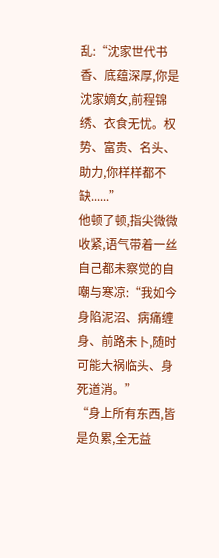乱:“沈家世代书香、底蕴深厚,你是沈家嫡女,前程锦绣、衣食无忧。权势、富贵、名头、助力,你样样都不缺......”
他顿了顿,指尖微微收紧,语气带着一丝自己都未察觉的自嘲与寒凉:“我如今身陷泥沼、病痛缠身、前路未卜,随时可能大祸临头、身死道消。”
“身上所有东西,皆是负累,全无益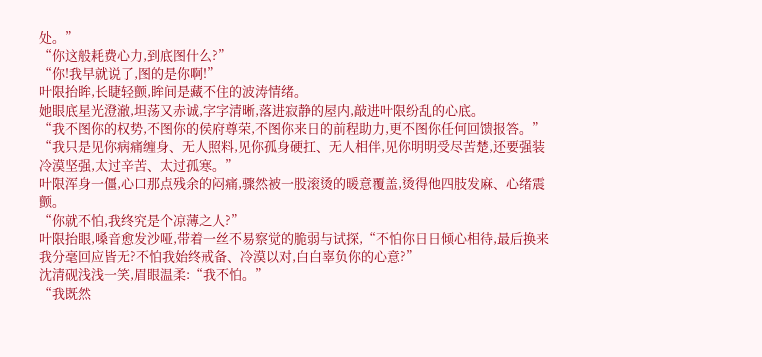处。”
“你这般耗费心力,到底图什么?”
“你!我早就说了,图的是你啊!”
叶限抬眸,长睫轻颤,眸间是藏不住的波涛情绪。
她眼底星光澄澈,坦荡又赤诚,字字清晰,落进寂静的屋内,敲进叶限纷乱的心底。
“我不图你的权势,不图你的侯府尊荣,不图你来日的前程助力,更不图你任何回馈报答。”
“我只是见你病痛缠身、无人照料,见你孤身硬扛、无人相伴,见你明明受尽苦楚,还要强装冷漠坚强,太过辛苦、太过孤寒。”
叶限浑身一僵,心口那点残余的闷痛,骤然被一股滚烫的暖意覆盖,烫得他四肢发麻、心绪震颤。
“你就不怕,我终究是个凉薄之人?”
叶限抬眼,嗓音愈发沙哑,带着一丝不易察觉的脆弱与试探,“不怕你日日倾心相待,最后换来我分毫回应皆无?不怕我始终戒备、冷漠以对,白白辜负你的心意?”
沈清砚浅浅一笑,眉眼温柔:“我不怕。”
“我既然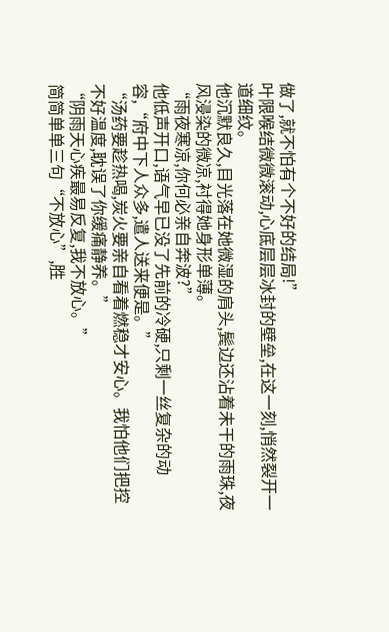做了,就不怕有个不好的结局!”
叶限喉结微微滚动,心底层层冰封的壁垒,在这一刻,悄然裂开一道细纹。
他沉默良久,目光落在她微湿的肩头,鬓边还沾着未干的雨珠,夜风浸染的微凉,衬得她身形单薄。
“雨夜寒凉,你何必亲自奔波?”
他低声开口,语气早已没了先前的冷硬,只剩一丝复杂的动容,“府中下人众多,遣人送来便是。”
“汤药要趁热喝,炭火要亲自看着燃稳才安心。我怕他们把控不好温度,耽误了你缓痛静养。”
“阴雨天心疾最易反复,我不放心。”
简简单单三句“不放心”,胜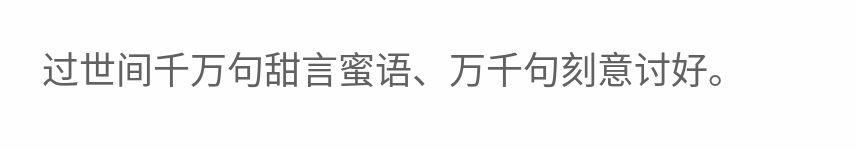过世间千万句甜言蜜语、万千句刻意讨好。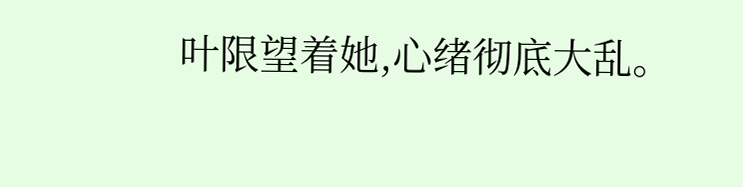叶限望着她,心绪彻底大乱。